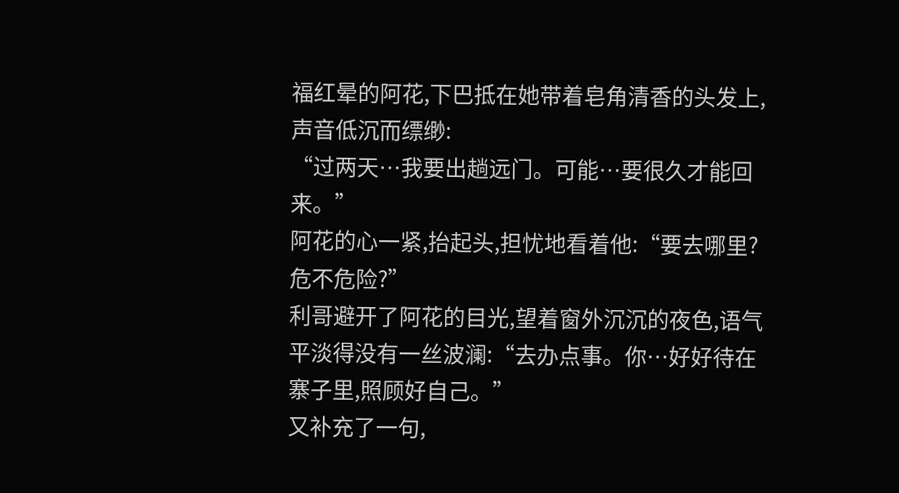福红晕的阿花,下巴抵在她带着皂角清香的头发上,声音低沉而缥缈:
“过两天…我要出趟远门。可能…要很久才能回来。”
阿花的心一紧,抬起头,担忧地看着他:“要去哪里?危不危险?”
利哥避开了阿花的目光,望着窗外沉沉的夜色,语气平淡得没有一丝波澜:“去办点事。你…好好待在寨子里,照顾好自己。”
又补充了一句,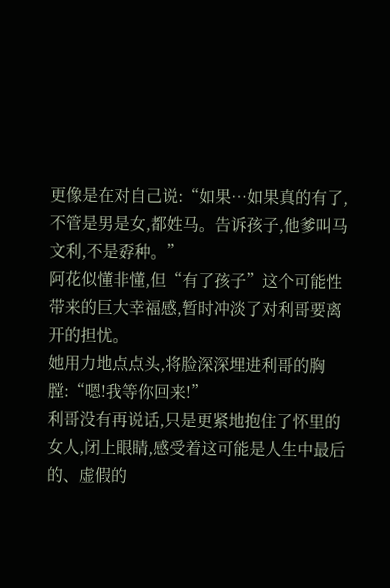更像是在对自己说:“如果…如果真的有了,不管是男是女,都姓马。告诉孩子,他爹叫马文利,不是孬种。”
阿花似懂非懂,但“有了孩子”这个可能性带来的巨大幸福感,暂时冲淡了对利哥要离开的担忧。
她用力地点点头,将脸深深埋进利哥的胸膛:“嗯!我等你回来!”
利哥没有再说话,只是更紧地抱住了怀里的女人,闭上眼睛,感受着这可能是人生中最后的、虚假的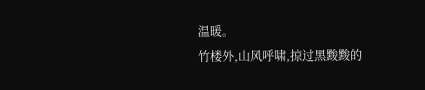温暖。
竹楼外,山风呼啸,掠过黑黢黢的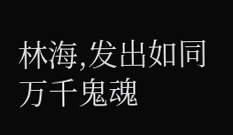林海,发出如同万千鬼魂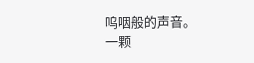呜咽般的声音。
一颗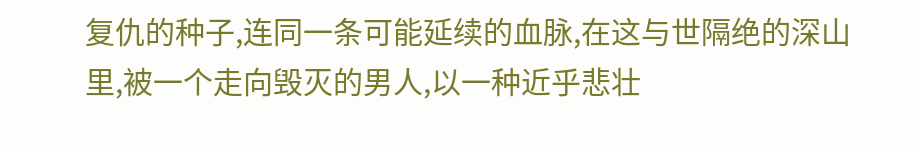复仇的种子,连同一条可能延续的血脉,在这与世隔绝的深山里,被一个走向毁灭的男人,以一种近乎悲壮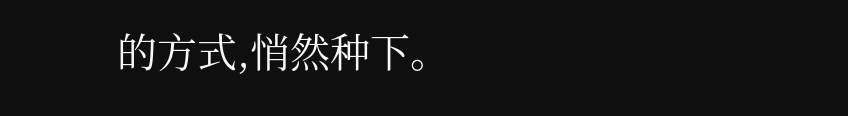的方式,悄然种下。